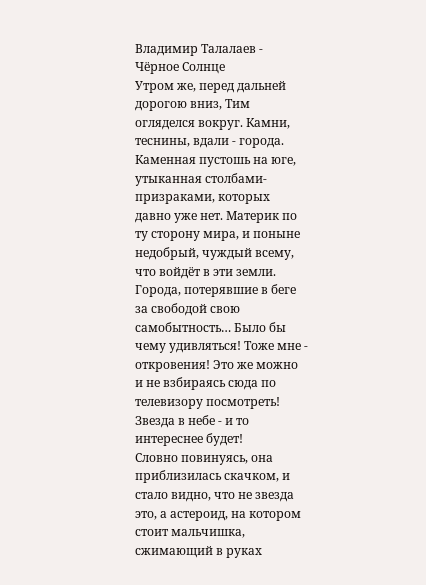Владимир Талалаев - Чёрное Солнце
Утром же, перед дальней дорогою вниз, Тим огляделся вокруг. Камни, теснины, вдали - города. Каменная пустошь на юге, утыканная столбами-призраками, которых давно уже нет. Материк по ту сторону мира, и поныне недобрый, чуждый всему, что войдёт в эти земли. Города, потерявшие в беге за свободой свою самобытность… Было бы чему удивляться! Тоже мне - откровения! Это же можно и не взбираясь сюда по телевизору посмотреть! Звезда в небе - и то интереснее будет!
Словно повинуясь, она приблизилась скачком, и стало видно, что не звезда это, а астероид, на котором стоит мальчишка, сжимающий в руках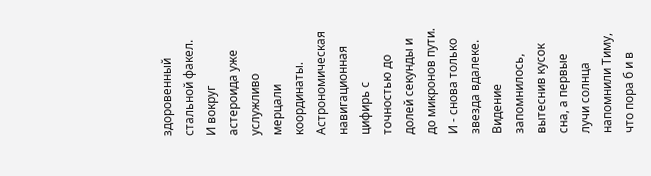здоровенный стальной факел. И вокруг астероида уже услужливо мерцали координаты. Астрономическая навигационная цифирь с точностью до долей секунды и до микронов пути. И - снова только звезда вдалеке.
Видение запомнилось, вытеснив кусок сна, а первые лучи солнца напомнили Тиму, что пора б и в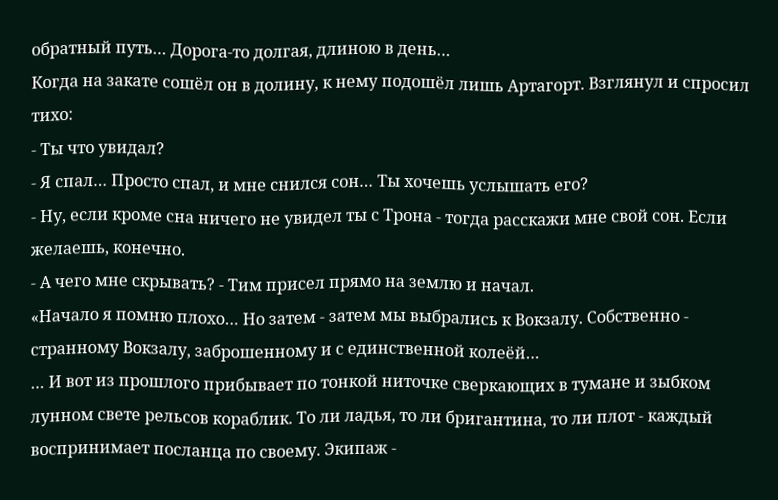обратный путь… Дорога-то долгая, длиною в день…
Когда на закате сошёл он в долину, к нему подошёл лишь Артагорт. Взглянул и спросил тихо:
- Ты что увидал?
- Я спал… Просто спал, и мне снился сон… Ты хочешь услышать его?
- Ну, если кроме сна ничего не увидел ты с Трона - тогда расскажи мне свой сон. Если желаешь, конечно.
- А чего мне скрывать? - Тим присел прямо на землю и начал.
«Начало я помню плохо… Но затем - затем мы выбрались к Вокзалу. Собственно - странному Вокзалу, заброшенному и с единственной колеёй…
… И вот из прошлого прибывает по тонкой ниточке сверкающих в тумане и зыбком лунном свете рельсов кораблик. То ли ладья, то ли бригантина, то ли плот - каждый воспринимает посланца по своему. Экипаж -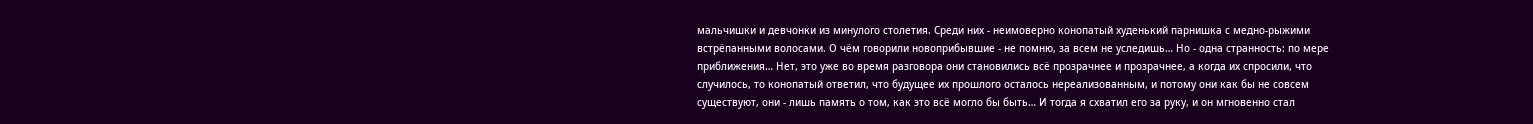мальчишки и девчонки из минулого столетия. Среди них - неимоверно конопатый худенький парнишка с медно-рыжими встрёпанными волосами. О чём говорили новоприбывшие - не помню, за всем не уследишь… Но - одна странность: по мере приближения… Нет, это уже во время разговора они становились всё прозрачнее и прозрачнее, а когда их спросили, что случилось, то конопатый ответил, что будущее их прошлого осталось нереализованным, и потому они как бы не совсем существуют, они - лишь память о том, как это всё могло бы быть… И тогда я схватил его за руку, и он мгновенно стал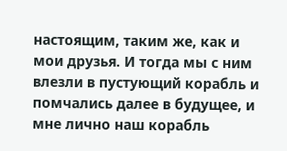настоящим, таким же, как и мои друзья. И тогда мы с ним влезли в пустующий корабль и помчались далее в будущее, и мне лично наш корабль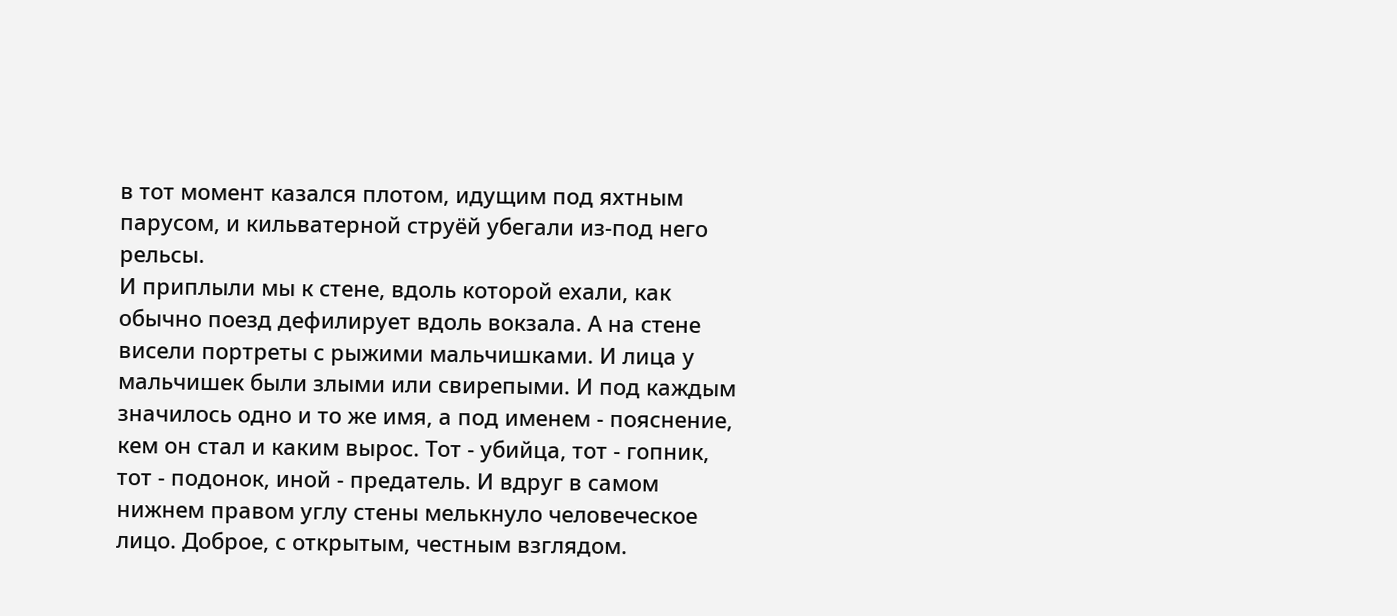в тот момент казался плотом, идущим под яхтным парусом, и кильватерной струёй убегали из-под него рельсы.
И приплыли мы к стене, вдоль которой ехали, как обычно поезд дефилирует вдоль вокзала. А на стене висели портреты с рыжими мальчишками. И лица у мальчишек были злыми или свирепыми. И под каждым значилось одно и то же имя, а под именем - пояснение, кем он стал и каким вырос. Тот - убийца, тот - гопник, тот - подонок, иной - предатель. И вдруг в самом нижнем правом углу стены мелькнуло человеческое лицо. Доброе, с открытым, честным взглядом.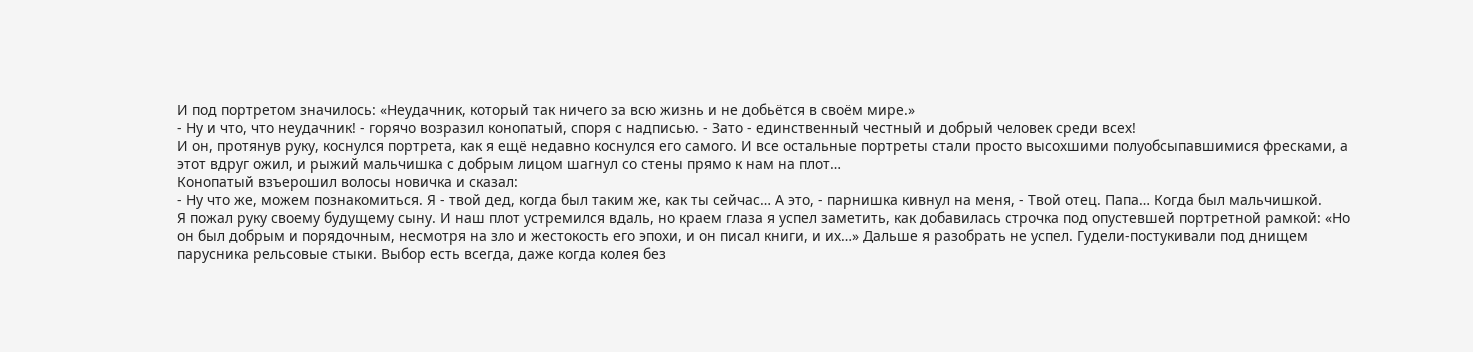И под портретом значилось: «Неудачник, который так ничего за всю жизнь и не добьётся в своём мире.»
- Ну и что, что неудачник! - горячо возразил конопатый, споря с надписью. - Зато - единственный честный и добрый человек среди всех!
И он, протянув руку, коснулся портрета, как я ещё недавно коснулся его самого. И все остальные портреты стали просто высохшими полуобсыпавшимися фресками, а этот вдруг ожил, и рыжий мальчишка с добрым лицом шагнул со стены прямо к нам на плот…
Конопатый взъерошил волосы новичка и сказал:
- Ну что же, можем познакомиться. Я - твой дед, когда был таким же, как ты сейчас… А это, - парнишка кивнул на меня, - Твой отец. Папа… Когда был мальчишкой.
Я пожал руку своему будущему сыну. И наш плот устремился вдаль, но краем глаза я успел заметить, как добавилась строчка под опустевшей портретной рамкой: «Но он был добрым и порядочным, несмотря на зло и жестокость его эпохи, и он писал книги, и их…» Дальше я разобрать не успел. Гудели-постукивали под днищем парусника рельсовые стыки. Выбор есть всегда, даже когда колея без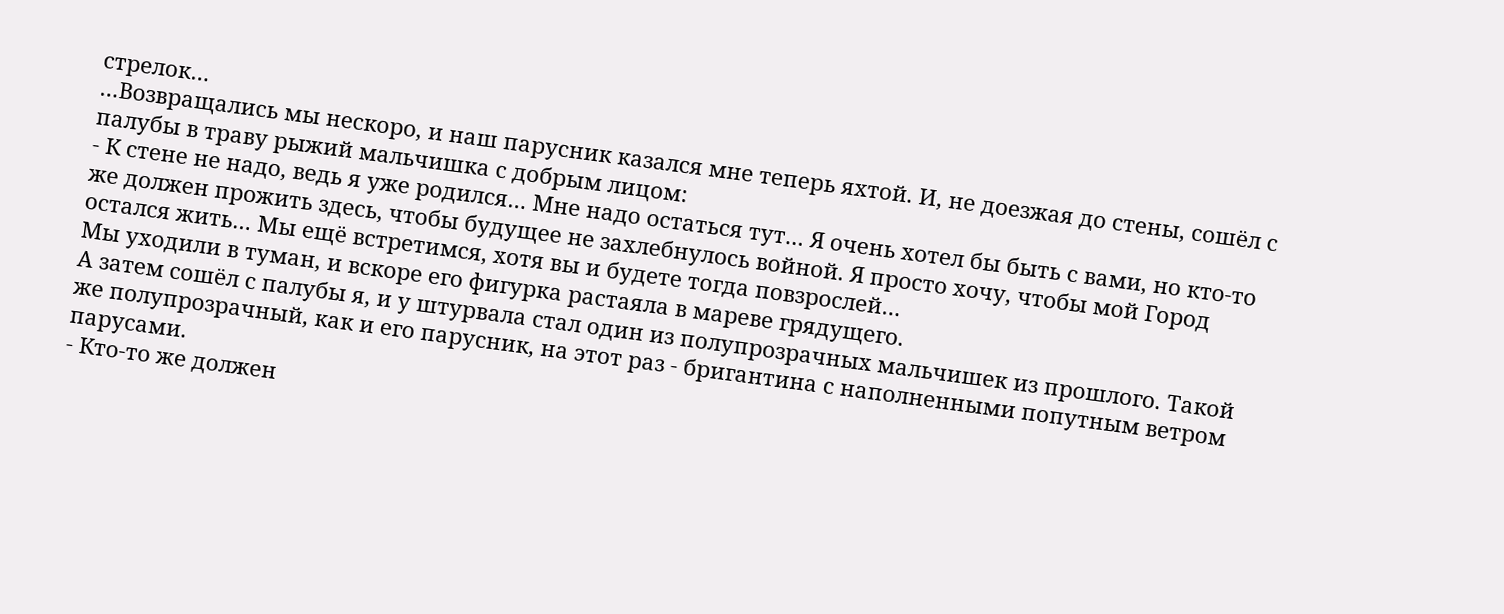стрелок…
…Возвращались мы нескоро, и наш парусник казался мне теперь яхтой. И, не доезжая до стены, сошёл с палубы в траву рыжий мальчишка с добрым лицом:
- К стене не надо, ведь я уже родился… Мне надо остаться тут… Я очень хотел бы быть с вами, но кто-то же должен прожить здесь, чтобы будущее не захлебнулось войной. Я просто хочу, чтобы мой Город остался жить… Мы ещё встретимся, хотя вы и будете тогда повзрослей…
Мы уходили в туман, и вскоре его фигурка растаяла в мареве грядущего.
А затем сошёл с палубы я, и у штурвала стал один из полупрозрачных мальчишек из прошлого. Такой же полупрозрачный, как и его парусник, на этот раз - бригантина с наполненными попутным ветром парусами.
- Кто-то же должен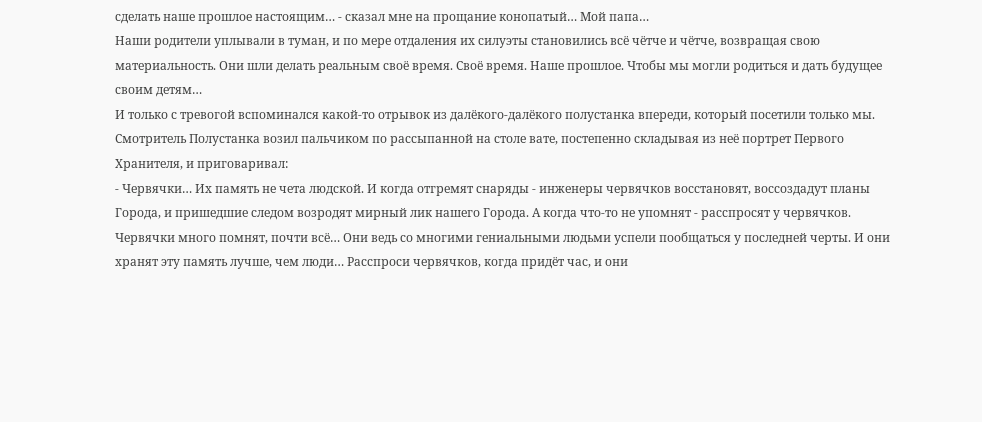сделать наше прошлое настоящим… - сказал мне на прощание конопатый… Мой папа…
Наши родители уплывали в туман, и по мере отдаления их силуэты становились всё чётче и чётче, возвращая свою материальность. Они шли делать реальным своё время. Своё время. Наше прошлое. Чтобы мы могли родиться и дать будущее своим детям…
И только с тревогой вспоминался какой-то отрывок из далёкого-далёкого полустанка впереди, который посетили только мы. Смотритель Полустанка возил пальчиком по рассыпанной на столе вате, постепенно складывая из неё портрет Первого Хранителя, и приговаривал:
- Червячки… Их память не чета людской. И когда отгремят снаряды - инженеры червячков восстановят, воссоздадут планы Города, и пришедшие следом возродят мирный лик нашего Города. А когда что-то не упомнят - расспросят у червячков. Червячки много помнят, почти всё… Они ведь со многими гениальными людьми успели пообщаться у последней черты. И они хранят эту память лучше, чем люди… Расспроси червячков, когда придёт час, и они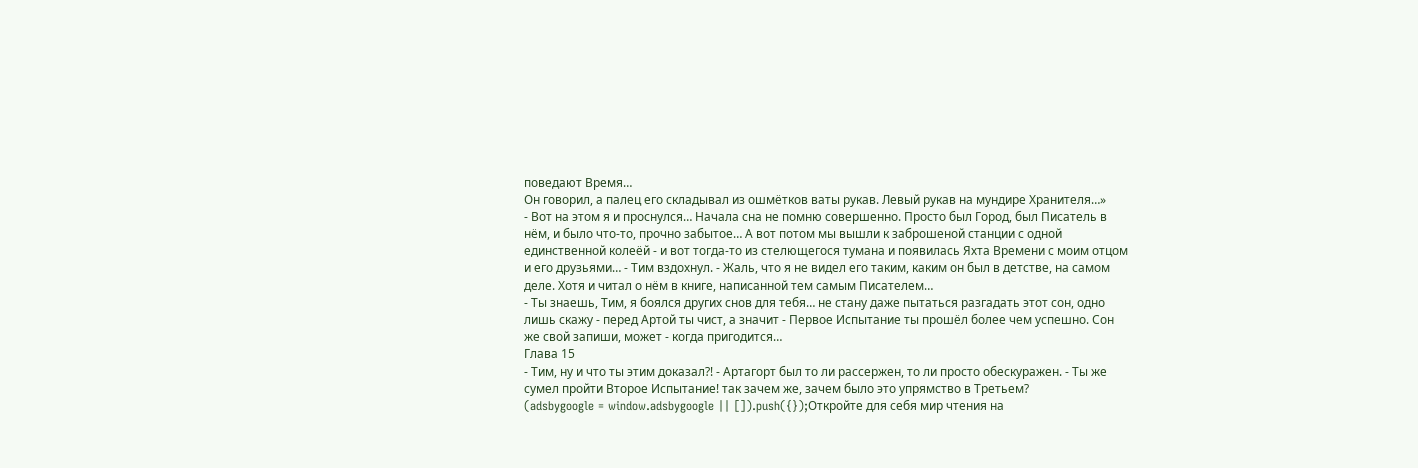поведают Время…
Он говорил, а палец его складывал из ошмётков ваты рукав. Левый рукав на мундире Хранителя…»
- Вот на этом я и проснулся… Начала сна не помню совершенно. Просто был Город, был Писатель в нём, и было что-то, прочно забытое… А вот потом мы вышли к заброшеной станции с одной единственной колеёй - и вот тогда-то из стелющегося тумана и появилась Яхта Времени с моим отцом и его друзьями… - Тим вздохнул. - Жаль, что я не видел его таким, каким он был в детстве, на самом деле. Хотя и читал о нём в книге, написанной тем самым Писателем…
- Ты знаешь, Тим, я боялся других снов для тебя… не стану даже пытаться разгадать этот сон, одно лишь скажу - перед Артой ты чист, а значит - Первое Испытание ты прошёл более чем успешно. Сон же свой запиши, может - когда пригодится…
Глава 15
- Тим, ну и что ты этим доказал?! - Артагорт был то ли рассержен, то ли просто обескуражен. - Ты же сумел пройти Второе Испытание! так зачем же, зачем было это упрямство в Третьем?
(adsbygoogle = window.adsbygoogle || []).push({});Откройте для себя мир чтения на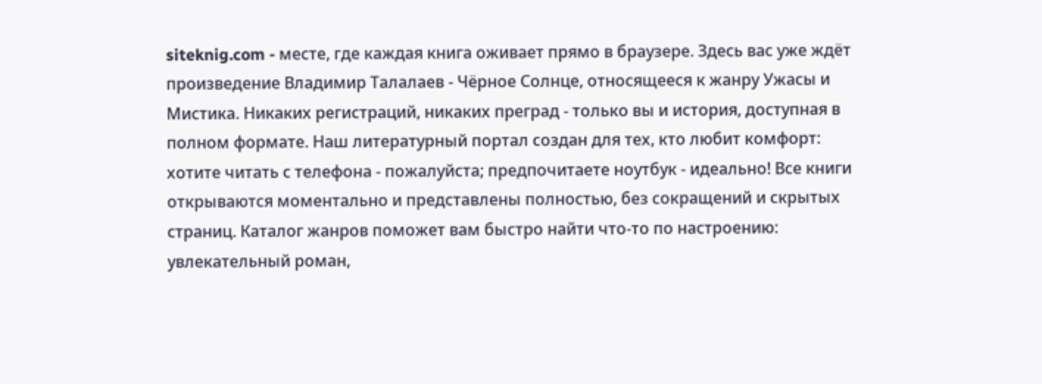siteknig.com - месте, где каждая книга оживает прямо в браузере. Здесь вас уже ждёт произведение Владимир Талалаев - Чёрное Солнце, относящееся к жанру Ужасы и Мистика. Никаких регистраций, никаких преград - только вы и история, доступная в полном формате. Наш литературный портал создан для тех, кто любит комфорт: хотите читать с телефона - пожалуйста; предпочитаете ноутбук - идеально! Все книги открываются моментально и представлены полностью, без сокращений и скрытых страниц. Каталог жанров поможет вам быстро найти что-то по настроению: увлекательный роман,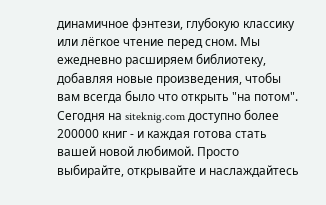динамичное фэнтези, глубокую классику или лёгкое чтение перед сном. Мы ежедневно расширяем библиотеку, добавляя новые произведения, чтобы вам всегда было что открыть "на потом". Сегодня на siteknig.com доступно более 200000 книг - и каждая готова стать вашей новой любимой. Просто выбирайте, открывайте и наслаждайтесь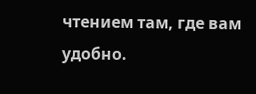чтением там, где вам удобно.